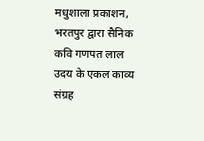मधुशाला प्रकाशन, भरतपुर द्वारा सैनिक कवि गणपत लाल उदय के एकल काव्य संग्रह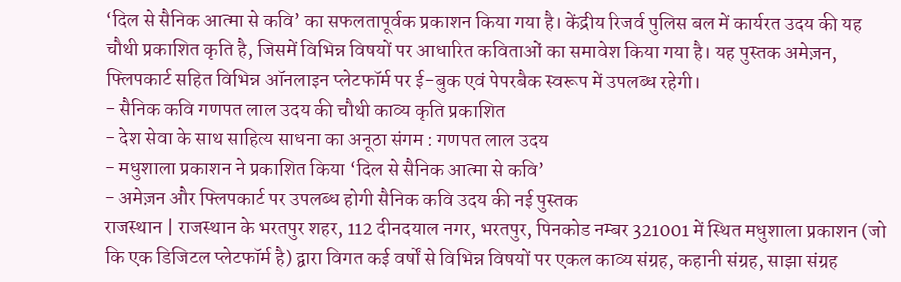‘दिल से सैनिक आत्मा से कवि’ का सफलतापूर्वक प्रकाशन किया गया है। केंद्रीय रिजर्व पुलिस बल में कार्यरत उदय की यह चौथी प्रकाशित कृति है, जिसमें विभिन्न विषयों पर आधारित कविताओं का समावेश किया गया है। यह पुस्तक अमेज़न, फ्लिपकार्ट सहित विभिन्न ऑनलाइन प्लेटफॉर्म पर ई-बुक एवं पेपरबैक स्वरूप में उपलब्ध रहेगी।
- सैनिक कवि गणपत लाल उदय की चौथी काव्य कृति प्रकाशित
- देश सेवा के साथ साहित्य साधना का अनूठा संगम : गणपत लाल उदय
- मधुशाला प्रकाशन ने प्रकाशित किया ‘दिल से सैनिक आत्मा से कवि’
- अमेज़न और फ्लिपकार्ट पर उपलब्ध होगी सैनिक कवि उदय की नई पुस्तक
राजस्थान | राजस्थान के भरतपुर शहर, 112 दीनदयाल नगर, भरतपुर, पिनकोड नम्बर 321001 में स्थित मधुशाला प्रकाशन (जो कि एक डिजिटल प्लेटफॉर्म है) द्वारा विगत कई वर्षों से विभिन्न विषयों पर एकल काव्य संग्रह, कहानी संग्रह, साझा संग्रह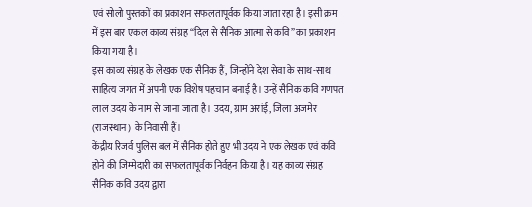एवं सोलो पुस्तकों का प्रकाशन सफलतापूर्वक किया जाता रहा है। इसी क्रम में इस बार एकल काव्य संग्रह “दिल से सैनिक आत्मा से कवि” का प्रकाशन किया गया है।
इस काव्य संग्रह के लेखक एक सैनिक हैं, जिन्होंने देश सेवा के साथ-साथ साहित्य जगत में अपनी एक विशेष पहचान बनाई है। उन्हें सैनिक कवि गणपत लाल उदय के नाम से जाना जाता है। उदय, ग्राम अरांई, जिला अजमेर (राजस्थान) के निवासी हैं।
केंद्रीय रिजर्व पुलिस बल में सैनिक होते हुए भी उदय ने एक लेखक एवं कवि होने की जिम्मेदारी का सफलतापूर्वक निर्वहन किया है। यह काव्य संग्रह सैनिक कवि उदय द्वारा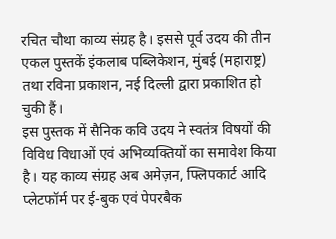रचित चौथा काव्य संग्रह है। इससे पूर्व उदय की तीन एकल पुस्तकें इंकलाब पब्लिकेशन, मुंबई (महाराष्ट्र) तथा रविना प्रकाशन, नई दिल्ली द्वारा प्रकाशित हो चुकी हैं।
इस पुस्तक में सैनिक कवि उदय ने स्वतंत्र विषयों की विविध विधाओं एवं अभिव्यक्तियों का समावेश किया है। यह काव्य संग्रह अब अमेज़न, फ्लिपकार्ट आदि प्लेटफॉर्म पर ई-बुक एवं पेपरबैक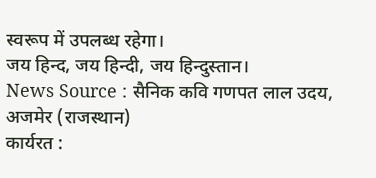स्वरूप में उपलब्ध रहेगा।
जय हिन्द, जय हिन्दी, जय हिन्दुस्तान।
News Source : सैनिक कवि गणपत लाल उदय, अजमेर (राजस्थान)
कार्यरत :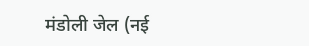मंडोली जेल (नई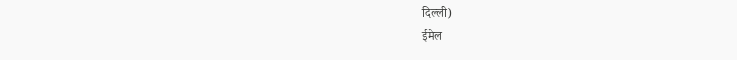दिल्ली)
ईमेल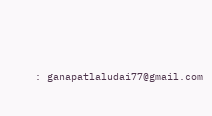: ganapatlaludai77@gmail.com